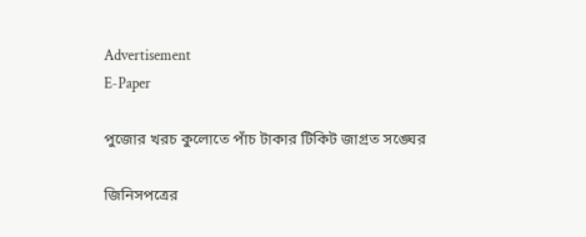Advertisement
E-Paper

পুজোর খরচ কুলোতে পাঁচ টাকার টিকিট জাগ্রত সঙ্ঘের

জিনিসপত্রের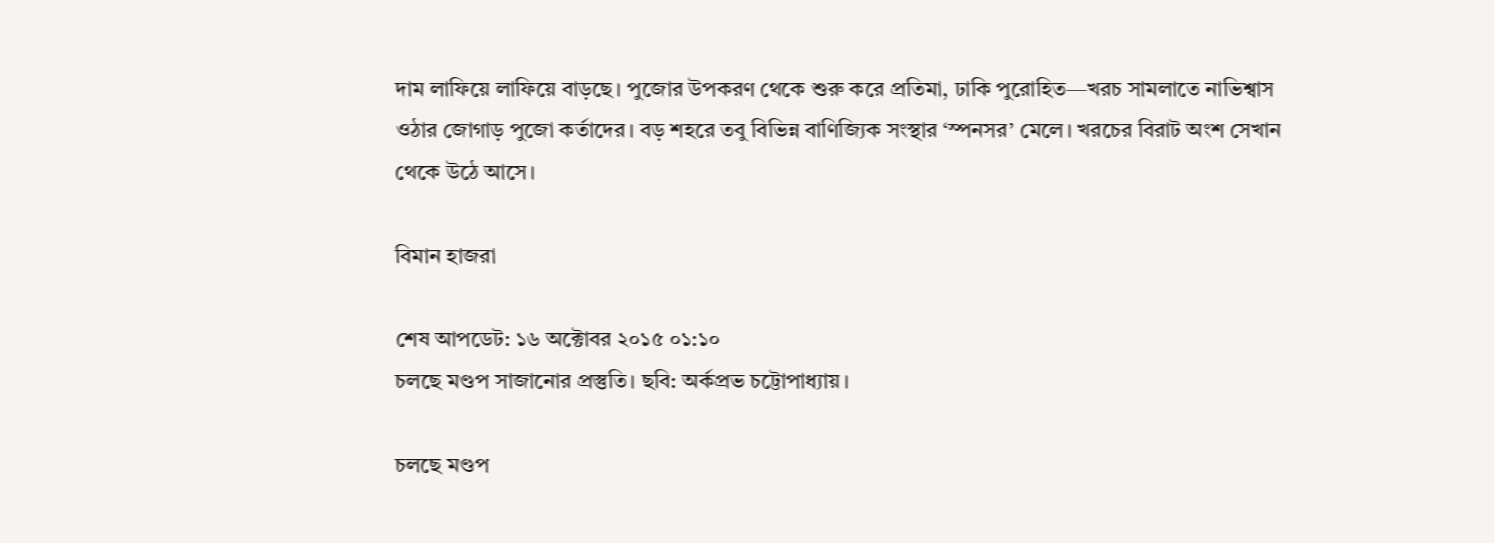দাম লাফিয়ে লাফিয়ে বাড়ছে। পুজোর উপকরণ থেকে শুরু করে প্রতিমা, ঢাকি পুরোহিত—খরচ সামলাতে নাভিশ্বাস ওঠার জোগাড় পুজো কর্তাদের। বড় শহরে তবু বিভিন্ন বাণিজ্যিক সংস্থার ‘স্পনসর’ মেলে। খরচের বিরাট অংশ সেখান থেকে উঠে আসে।

বিমান হাজরা

শেষ আপডেট: ১৬ অক্টোবর ২০১৫ ০১:১০
চলছে মণ্ডপ সাজানোর প্রস্তুতি। ছবি: অর্কপ্রভ চট্টোপাধ্যায়।

চলছে মণ্ডপ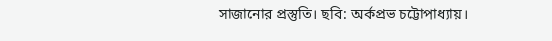সাজানোর প্রস্তুতি। ছবি: অর্কপ্রভ চট্টোপাধ্যায়।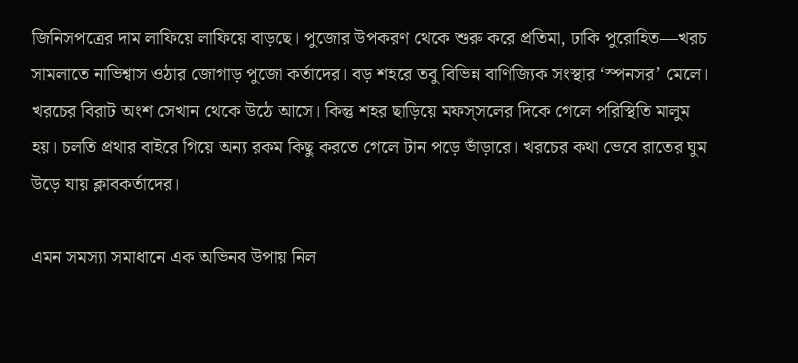জিনিসপত্রের দাম লাফিয়ে লাফিয়ে বাড়ছে। পুজোর উপকরণ থেকে শুরু করে প্রতিমা, ঢাকি পুরোহিত—খরচ সামলাতে নাভিশ্বাস ওঠার জোগাড় পুজো কর্তাদের। বড় শহরে তবু বিভিন্ন বাণিজ্যিক সংস্থার ‘স্পনসর’ মেলে। খরচের বিরাট অংশ সেখান থেকে উঠে আসে। কিন্তু শহর ছাড়িয়ে মফস্সলের দিকে গেলে পরিস্থিতি মালুম হয়। চলতি প্রথার বাইরে গিয়ে অন্য রকম কিছু করতে গেলে টান পড়ে ভাঁড়ারে। খরচের কথা ভেবে রাতের ঘুম উড়ে যায় ক্লাবকর্তাদের।

এমন সমস্যা সমাধানে এক অভিনব উপায় নিল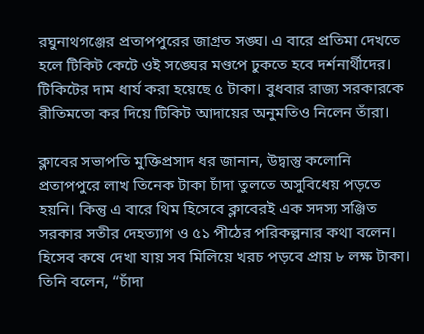রঘুনাথগঞ্জের প্রতাপপুরের জাগ্রত সঙ্ঘ। এ বারে প্রতিমা দেখতে হলে টিকিট কেটে ওই সঙ্ঘের মণ্ডপে ঢুকতে হবে দর্শনার্থীদের। টিকিটের দাম ধার্য করা হয়েছে ৫ টাকা। বুধবার রাজ্য সরকারকে রীতিমতো কর দিয়ে টিকিট আদায়ের অনুমতিও নিলেন তাঁরা।

ক্লাবের সভাপতি মুক্তিপ্রসাদ ধর জানান, উদ্বাস্তু কলোনি প্রতাপপুরে লাখ তিনেক টাকা চাঁদা তুলতে অসুবিধেয় পড়তে হয়নি। কিন্তু এ বারে থিম হিসেবে ক্লাবেরই এক সদস্য সঞ্জিত সরকার সতীর দেহত্যাগ ও ৫১ পীঠের পরিকল্পনার কথা বলেন। হিসেব কষে দেখা যায় সব মিলিয়ে খরচ পড়বে প্রায় ৮ লক্ষ টাকা। তিনি বলেন, ‘‘চাঁদা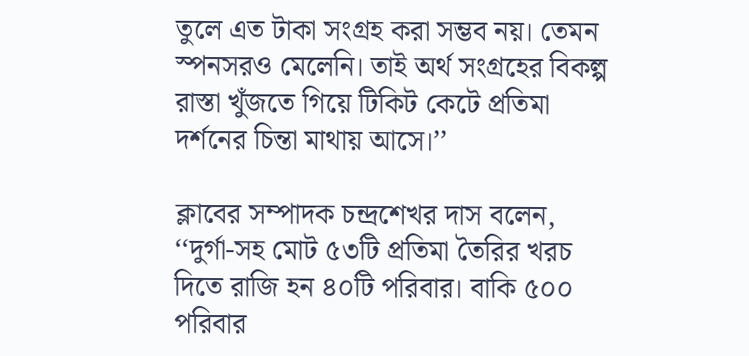তুলে এত টাকা সংগ্রহ করা সম্ভব নয়। তেমন স্পনসরও মেলেনি। তাই অর্থ সংগ্রহের বিকল্প রাস্তা খুঁজতে গিয়ে টিকিট কেটে প্রতিমা দর্শনের চিন্তা মাথায় আসে।’’

ক্লাবের সম্পাদক চন্দ্রশেখর দাস বলেন, ‘‘দুর্গা-সহ মোট ৫৩টি প্রতিমা তৈরির খরচ দিতে রাজি হন ৪০টি পরিবার। বাকি ৫০০ পরিবার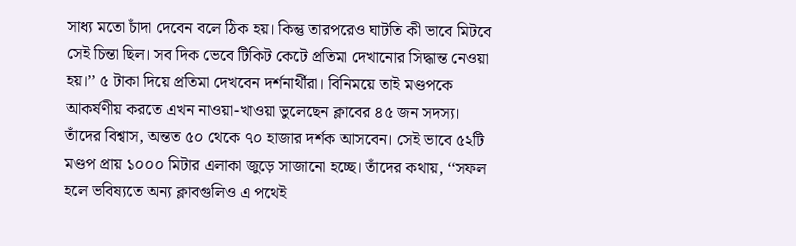সাধ্য মতো চাঁদা দেবেন বলে ঠিক হয়। কিন্তু তারপরেও ঘাটতি কী ভাবে মিটবে সেই চিন্তা ছিল। সব দিক ভেবে টিকিট কেটে প্রতিমা দেখানোর সিদ্ধান্ত নেওয়া হয়।’’ ৫ টাকা দিয়ে প্রতিমা দেখবেন দর্শনার্থীরা। বিনিময়ে তাই মণ্ডপকে আকর্ষণীয় করতে এখন নাওয়া-খাওয়া ভুলেছেন ক্লাবের ৪৫ জন সদস্য। তাঁদের বিশ্বাস, অন্তত ৫০ থেকে ৭০ হাজার দর্শক আসবেন। সেই ভাবে ৫২টি মণ্ডপ প্রায় ১০০০ মিটার এলাকা জুড়ে সাজানো হচ্ছে। তাঁদের কথায়, ‘‘সফল হলে ভবিষ্যতে অন্য ক্লাবগুলিও এ পথেই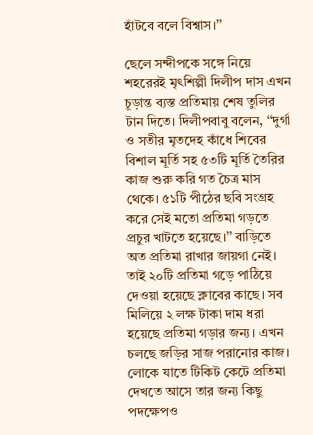হাঁটবে বলে বিশ্বাস।’’

ছেলে সন্দীপকে সঙ্গে নিয়ে শহরেরই মৃৎশিল্পী দিলীপ দাস এখন চূড়ান্ত ব্যস্ত প্রতিমায় শেষ তুলির টান দিতে। দিলীপবাবু বলেন, ‘‘দুর্গা ও সতীর মৃতদেহ কাঁধে শিবের বিশাল মূর্তি সহ ৫৩টি মূর্তি তৈরির কাজ শুরু করি গত চৈত্র মাস থেকে। ৫১টি পীঠের ছবি সংগ্রহ করে সেই মতো প্রতিমা গড়তে প্রচুর খাটতে হয়েছে।’’ বাড়িতে অত প্রতিমা রাখার জায়গা নেই। তাই ২০টি প্রতিমা গড়ে পাঠিয়ে দেওয়া হয়েছে ক্লাবের কাছে। সব মিলিয়ে ২ লক্ষ টাকা দাম ধরা হয়েছে প্রতিমা গড়ার জন্য। এখন চলছে জড়ির সাজ পরানোর কাজ। লোকে যাতে টিকিট কেটে প্রতিমা দেখতে আসে তার জন্য কিছু পদক্ষেপও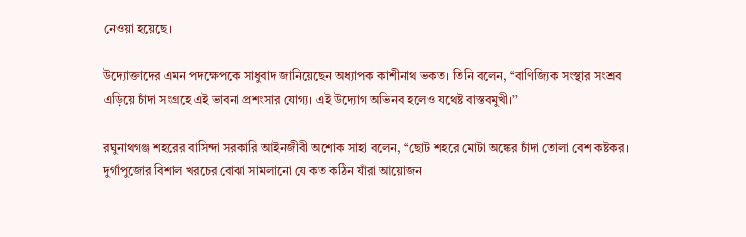নেওয়া হয়েছে।

উদ্যোক্তাদের এমন পদক্ষেপকে সাধুবাদ জানিয়েছেন অধ্যাপক কাশীনাথ ভকত। তিনি বলেন, ‘‘বাণিজ্যিক সংস্থার সংশ্রব এড়িয়ে চাঁদা সংগ্রহে এই ভাবনা প্রশংসার যোগ্য। এই উদ্যোগ অভিনব হলেও যথেষ্ট বাস্তবমুখী।’’

রঘুনাথগঞ্জ শহরের বাসিন্দা সরকারি আইনজীবী অশোক সাহা বলেন, ‘‘ছোট শহরে মোটা অঙ্কের চাঁদা তোলা বেশ কষ্টকর। দুর্গাপুজোর বিশাল খরচের বোঝা সামলানো যে কত কঠিন যাঁরা আয়োজন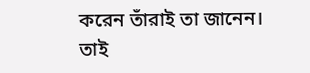করেন তাঁরাই তা জানেন। তাই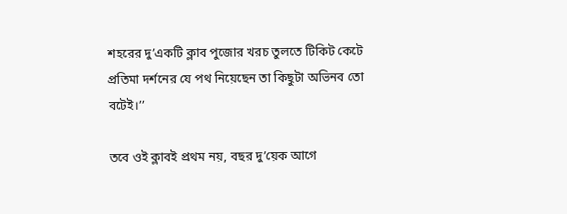শহরের দু’একটি ক্লাব পুজোর খরচ তুলতে টিকিট কেটে প্রতিমা দর্শনের যে পথ নিয়েছেন তা কিছুটা অভিনব তো বটেই।’’

তবে ওই ক্লাবই প্রথম নয়, বছর দু’য়েক আগে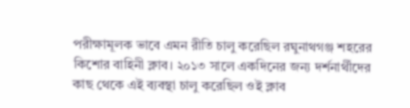পরীক্ষামূলক ভাবে এমন রীতি চালু করেছিল রঘুনাথগঞ্জ শহরের কিশোর বাহিনী ক্লাব। ২০১৩ সালে একদিনের জন্য দর্শনার্থীদের কাছ থেকে এই ব্যবস্থা চালু করেছিল ওই ক্লাব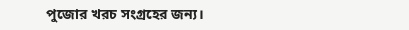পুজোর খরচ সংগ্রহের জন্য।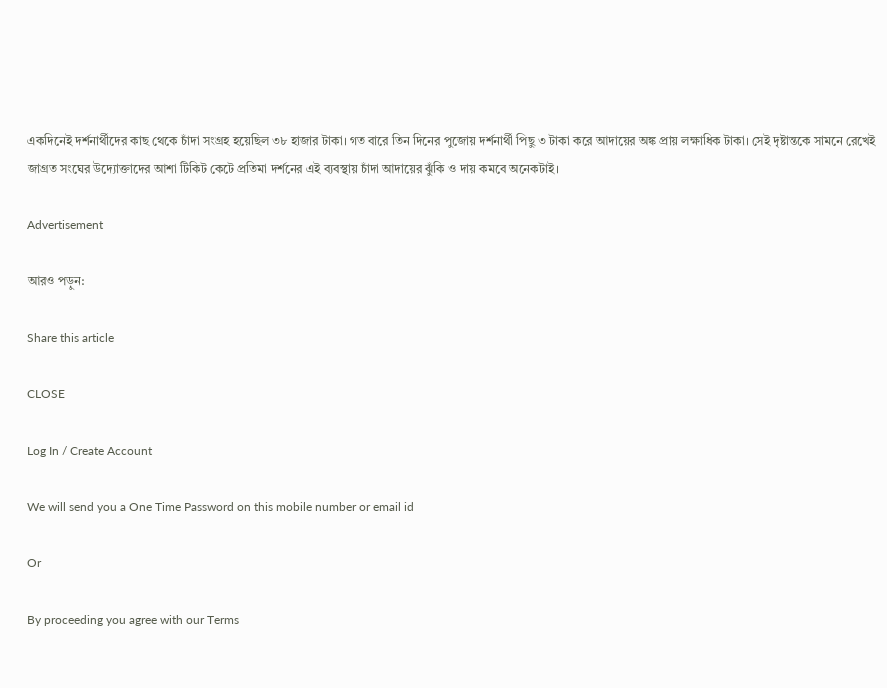একদিনেই দর্শনার্থীদের কাছ থেকে চাঁদা সংগ্রহ হয়েছিল ৩৮ হাজার টাকা। গত বারে তিন দিনের পুজোয় দর্শনার্থী পিছু ৩ টাকা করে আদায়ের অঙ্ক প্রায় লক্ষাধিক টাকা। সেই দৃষ্টান্তকে সামনে রেখেই জাগ্রত সংঘের উদ্যোক্তাদের আশা টিকিট কেটে প্রতিমা দর্শনের এই ব্যবস্থায় চাঁদা আদায়ের ঝুঁকি ও দায় কমবে অনেকটাই।

Advertisement

আরও পড়ুন:

Share this article

CLOSE

Log In / Create Account

We will send you a One Time Password on this mobile number or email id

Or

By proceeding you agree with our Terms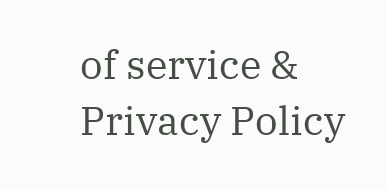of service & Privacy Policy